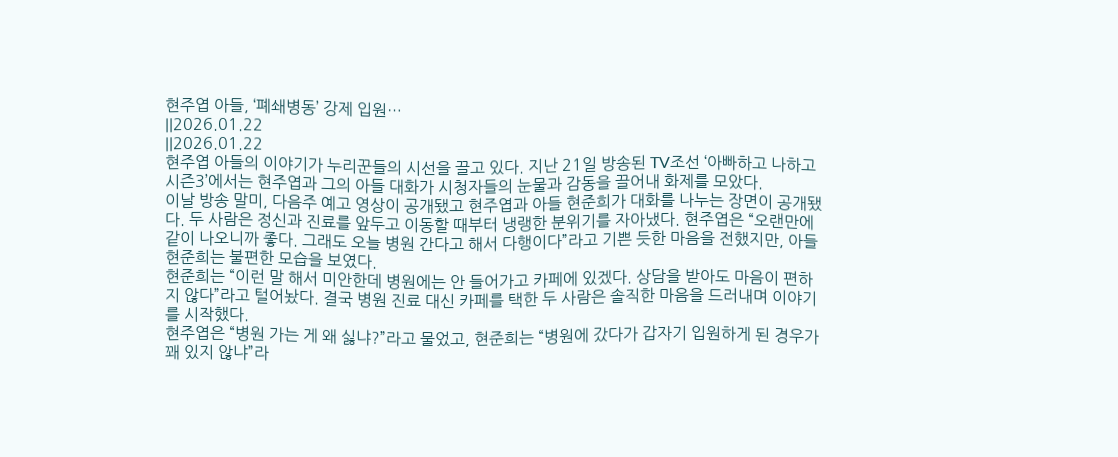현주엽 아들, ‘폐쇄병동’ 강제 입원…
||2026.01.22
||2026.01.22
현주엽 아들의 이야기가 누리꾼들의 시선을 끌고 있다. 지난 21일 방송된 TV조선 ‘아빠하고 나하고 시즌3’에서는 현주엽과 그의 아들 대화가 시청자들의 눈물과 감동을 끌어내 화제를 모았다.
이날 방송 말미, 다음주 예고 영상이 공개됐고 현주엽과 아들 현준희가 대화를 나누는 장면이 공개됐다. 두 사람은 정신과 진료를 앞두고 이동할 때부터 냉랭한 분위기를 자아냈다. 현주엽은 “오랜만에 같이 나오니까 좋다. 그래도 오늘 병원 간다고 해서 다행이다”라고 기쁜 듯한 마음을 전했지만, 아들 현준희는 불편한 모습을 보였다.
현준희는 “이런 말 해서 미안한데 병원에는 안 들어가고 카페에 있겠다. 상담을 받아도 마음이 편하지 않다”라고 털어놨다. 결국 병원 진료 대신 카페를 택한 두 사람은 솔직한 마음을 드러내며 이야기를 시작했다.
현주엽은 “병원 가는 게 왜 싫냐?”라고 물었고, 현준희는 “병원에 갔다가 갑자기 입원하게 된 경우가 꽤 있지 않냐”라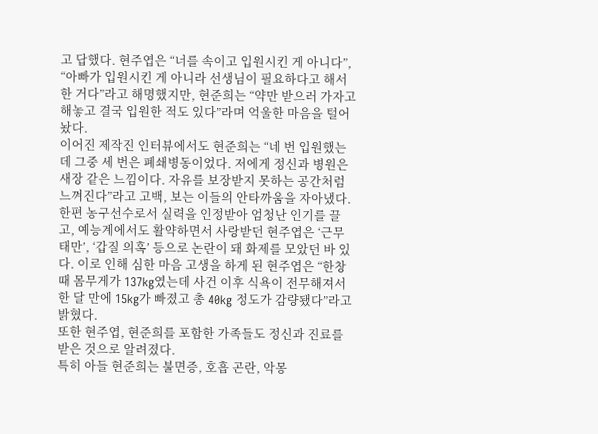고 답했다. 현주엽은 “너를 속이고 입원시킨 게 아니다”, “아빠가 입원시킨 게 아니라 선생님이 필요하다고 해서 한 거다”라고 해명했지만, 현준희는 “약만 받으러 가자고 해놓고 결국 입원한 적도 있다”라며 억울한 마음을 털어놨다.
이어진 제작진 인터뷰에서도 현준희는 “네 번 입원했는데 그중 세 번은 폐쇄병동이었다. 저에게 정신과 병원은 새장 같은 느낌이다. 자유를 보장받지 못하는 공간처럼 느껴진다”라고 고백, 보는 이들의 안타까움을 자아냈다.
한편 농구선수로서 실력을 인정받아 엄청난 인기를 끌고, 예능계에서도 활약하면서 사랑받던 현주엽은 ‘근무 태만’, ‘갑질 의혹’ 등으로 논란이 돼 화제를 모았던 바 있다. 이로 인해 심한 마음 고생을 하게 된 현주엽은 “한창 때 몸무게가 137kg였는데 사건 이후 식욕이 전무해져서 한 달 만에 15kg가 빠졌고 총 40kg 정도가 감량됐다”라고 밝혔다.
또한 현주엽, 현준희를 포함한 가족들도 정신과 진료를 받은 것으로 알려졌다.
특히 아들 현준희는 불면증, 호흡 곤란, 악몽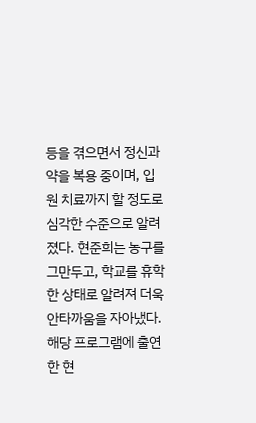등을 겪으면서 정신과 약을 복용 중이며, 입원 치료까지 할 정도로 심각한 수준으로 알려졌다. 현준희는 농구를 그만두고, 학교를 휴학한 상태로 알려져 더욱 안타까움을 자아냈다.
해당 프로그램에 출연한 현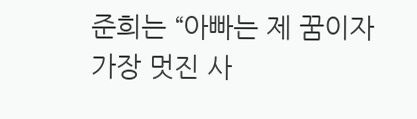준희는 “아빠는 제 꿈이자 가장 멋진 사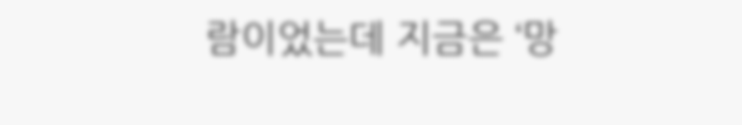람이었는데 지금은 ‘망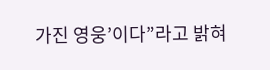가진 영웅’이다”라고 밝혀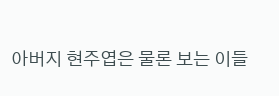아버지 현주엽은 물론 보는 이들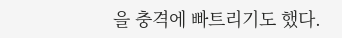을 충격에 빠트리기도 했다.